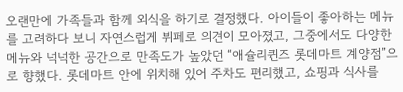오랜만에 가족들과 함께 외식을 하기로 결정했다. 아이들이 좋아하는 메뉴를 고려하다 보니 자연스럽게 뷔페로 의견이 모아졌고, 그중에서도 다양한 메뉴와 넉넉한 공간으로 만족도가 높았던 “애슐리퀸즈 롯데마트 계양점”으로 향했다. 롯데마트 안에 위치해 있어 주차도 편리했고, 쇼핑과 식사를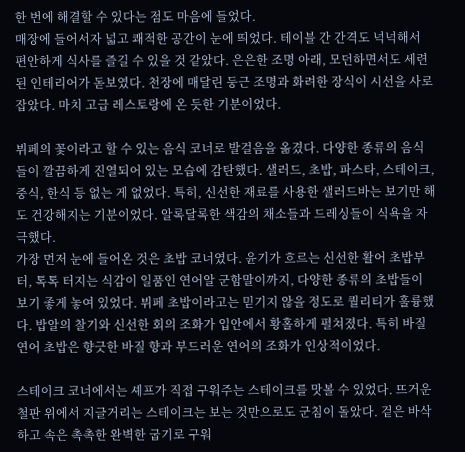한 번에 해결할 수 있다는 점도 마음에 들었다.
매장에 들어서자 넓고 쾌적한 공간이 눈에 띄었다. 테이블 간 간격도 넉넉해서 편안하게 식사를 즐길 수 있을 것 같았다. 은은한 조명 아래, 모던하면서도 세련된 인테리어가 돋보였다. 천장에 매달린 둥근 조명과 화려한 장식이 시선을 사로잡았다. 마치 고급 레스토랑에 온 듯한 기분이었다.

뷔페의 꽃이라고 할 수 있는 음식 코너로 발걸음을 옮겼다. 다양한 종류의 음식들이 깔끔하게 진열되어 있는 모습에 감탄했다. 샐러드, 초밥, 파스타, 스테이크, 중식, 한식 등 없는 게 없었다. 특히, 신선한 재료를 사용한 샐러드바는 보기만 해도 건강해지는 기분이었다. 알록달록한 색감의 채소들과 드레싱들이 식욕을 자극했다.
가장 먼저 눈에 들어온 것은 초밥 코너였다. 윤기가 흐르는 신선한 활어 초밥부터, 톡톡 터지는 식감이 일품인 연어알 군함말이까지, 다양한 종류의 초밥들이 보기 좋게 놓여 있었다. 뷔페 초밥이라고는 믿기지 않을 정도로 퀄리티가 훌륭했다. 밥알의 찰기와 신선한 회의 조화가 입안에서 황홀하게 펼쳐졌다. 특히 바질 연어 초밥은 향긋한 바질 향과 부드러운 연어의 조화가 인상적이었다.

스테이크 코너에서는 셰프가 직접 구워주는 스테이크를 맛볼 수 있었다. 뜨거운 철판 위에서 지글거리는 스테이크는 보는 것만으로도 군침이 돌았다. 겉은 바삭하고 속은 촉촉한 완벽한 굽기로 구워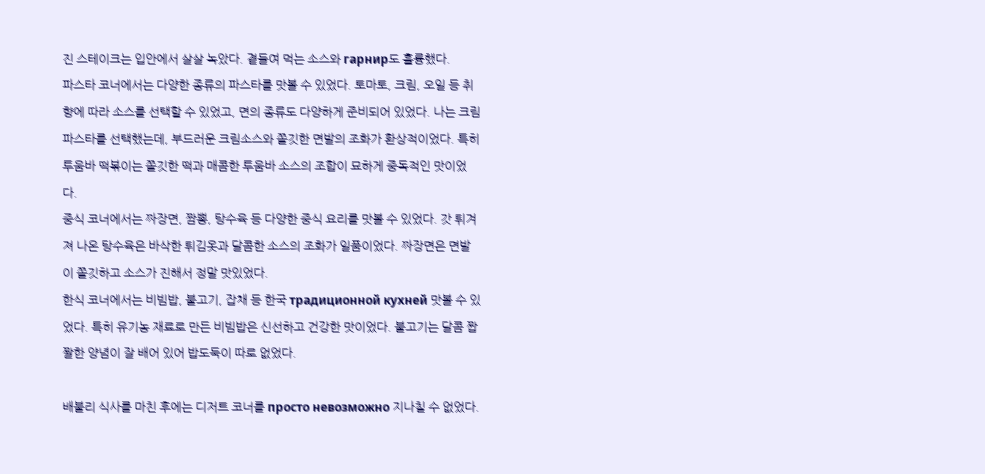진 스테이크는 입안에서 살살 녹았다. 곁들여 먹는 소스와 гарнир도 훌륭했다.
파스타 코너에서는 다양한 종류의 파스타를 맛볼 수 있었다. 토마토, 크림, 오일 등 취향에 따라 소스를 선택할 수 있었고, 면의 종류도 다양하게 준비되어 있었다. 나는 크림 파스타를 선택했는데, 부드러운 크림소스와 쫄깃한 면발의 조화가 환상적이었다. 특히 투움바 떡볶이는 쫄깃한 떡과 매콤한 투움바 소스의 조합이 묘하게 중독적인 맛이었다.
중식 코너에서는 짜장면, 짬뽕, 탕수육 등 다양한 중식 요리를 맛볼 수 있었다. 갓 튀겨져 나온 탕수육은 바삭한 튀김옷과 달콤한 소스의 조화가 일품이었다. 짜장면은 면발이 쫄깃하고 소스가 진해서 정말 맛있었다.
한식 코너에서는 비빔밥, 불고기, 잡채 등 한국 традиционной кухней 맛볼 수 있었다. 특히 유기농 재료로 만든 비빔밥은 신선하고 건강한 맛이었다. 불고기는 달콤 짭짤한 양념이 잘 배어 있어 밥도둑이 따로 없었다.

배불리 식사를 마친 후에는 디저트 코너를 просто невозможно 지나칠 수 없었다.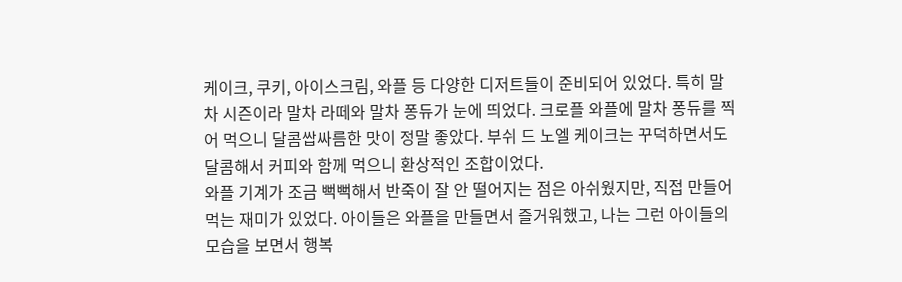케이크, 쿠키, 아이스크림, 와플 등 다양한 디저트들이 준비되어 있었다. 특히 말차 시즌이라 말차 라떼와 말차 퐁듀가 눈에 띄었다. 크로플 와플에 말차 퐁듀를 찍어 먹으니 달콤쌉싸름한 맛이 정말 좋았다. 부쉬 드 노엘 케이크는 꾸덕하면서도 달콤해서 커피와 함께 먹으니 환상적인 조합이었다.
와플 기계가 조금 뻑뻑해서 반죽이 잘 안 떨어지는 점은 아쉬웠지만, 직접 만들어 먹는 재미가 있었다. 아이들은 와플을 만들면서 즐거워했고, 나는 그런 아이들의 모습을 보면서 행복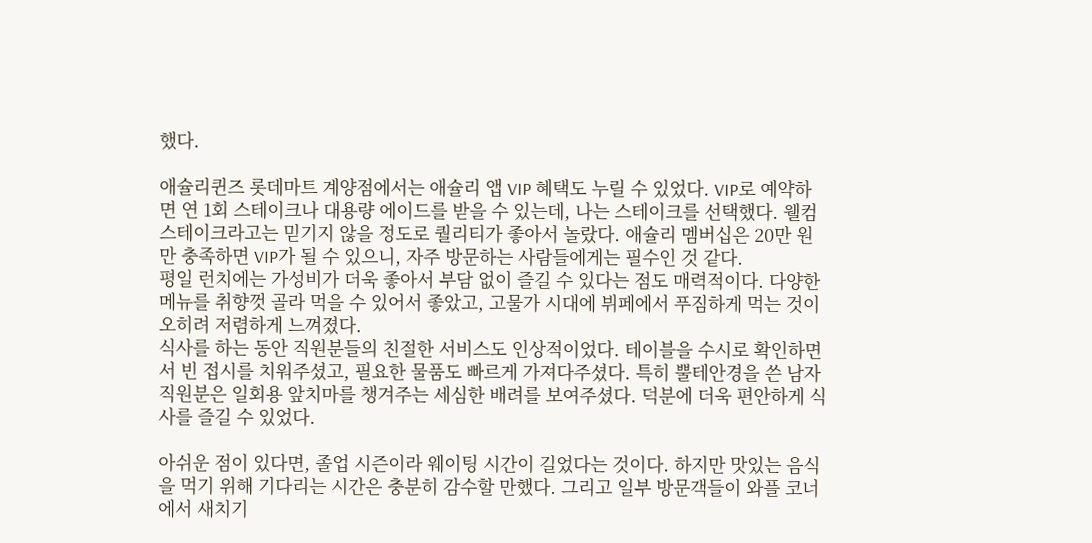했다.

애슐리퀸즈 롯데마트 계양점에서는 애슐리 앱 VIP 혜택도 누릴 수 있었다. VIP로 예약하면 연 1회 스테이크나 대용량 에이드를 받을 수 있는데, 나는 스테이크를 선택했다. 웰컴 스테이크라고는 믿기지 않을 정도로 퀄리티가 좋아서 놀랐다. 애슐리 멤버십은 20만 원만 충족하면 VIP가 될 수 있으니, 자주 방문하는 사람들에게는 필수인 것 같다.
평일 런치에는 가성비가 더욱 좋아서 부담 없이 즐길 수 있다는 점도 매력적이다. 다양한 메뉴를 취향껏 골라 먹을 수 있어서 좋았고, 고물가 시대에 뷔페에서 푸짐하게 먹는 것이 오히려 저렴하게 느껴졌다.
식사를 하는 동안 직원분들의 친절한 서비스도 인상적이었다. 테이블을 수시로 확인하면서 빈 접시를 치워주셨고, 필요한 물품도 빠르게 가져다주셨다. 특히 뿔테안경을 쓴 남자 직원분은 일회용 앞치마를 챙겨주는 세심한 배려를 보여주셨다. 덕분에 더욱 편안하게 식사를 즐길 수 있었다.

아쉬운 점이 있다면, 졸업 시즌이라 웨이팅 시간이 길었다는 것이다. 하지만 맛있는 음식을 먹기 위해 기다리는 시간은 충분히 감수할 만했다. 그리고 일부 방문객들이 와플 코너에서 새치기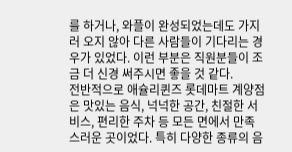를 하거나, 와플이 완성되었는데도 가지러 오지 않아 다른 사람들이 기다리는 경우가 있었다. 이런 부분은 직원분들이 조금 더 신경 써주시면 좋을 것 같다.
전반적으로 애슐리퀸즈 롯데마트 계양점은 맛있는 음식, 넉넉한 공간, 친절한 서비스, 편리한 주차 등 모든 면에서 만족스러운 곳이었다. 특히 다양한 종류의 음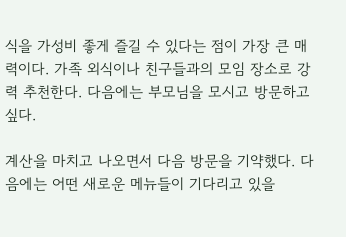식을 가성비 좋게 즐길 수 있다는 점이 가장 큰 매력이다. 가족 외식이나 친구들과의 모임 장소로 강력 추천한다. 다음에는 부모님을 모시고 방문하고 싶다.

계산을 마치고 나오면서 다음 방문을 기약했다. 다음에는 어떤 새로운 메뉴들이 기다리고 있을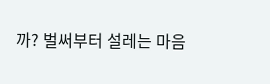까? 벌써부터 설레는 마음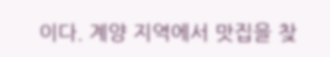이다. 계양 지역에서 맛집을 찾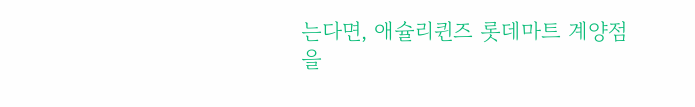는다면, 애슐리퀸즈 롯데마트 계양점을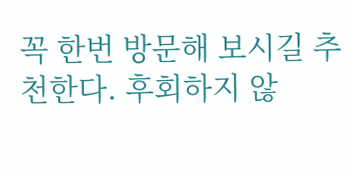꼭 한번 방문해 보시길 추천한다. 후회하지 않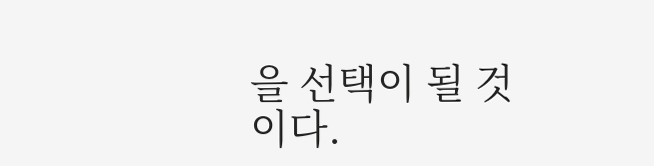을 선택이 될 것이다.